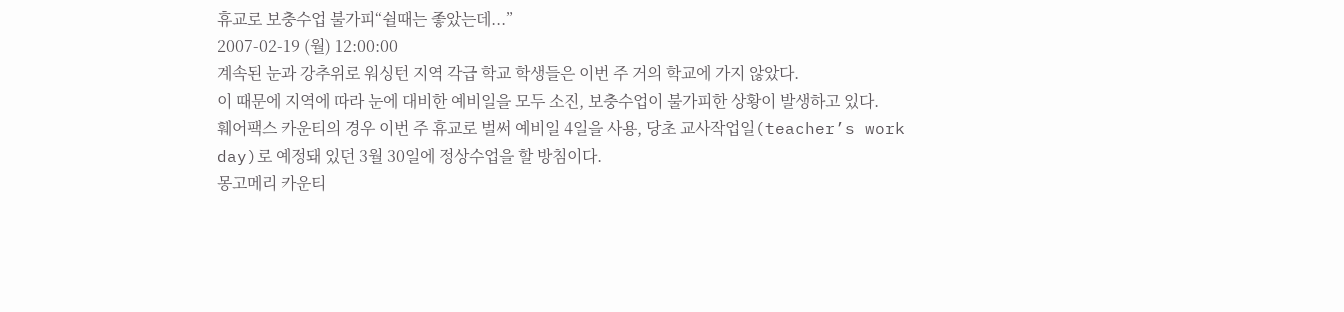휴교로 보충수업 불가피“쉴때는 좋았는데...”
2007-02-19 (월) 12:00:00
계속된 눈과 강추위로 워싱턴 지역 각급 학교 학생들은 이번 주 거의 학교에 가지 않았다.
이 때문에 지역에 따라 눈에 대비한 예비일을 모두 소진, 보충수업이 불가피한 상황이 발생하고 있다.
훼어팩스 카운티의 경우 이번 주 휴교로 벌써 예비일 4일을 사용, 당초 교사작업일(teacher’s work day)로 예정돼 있던 3월 30일에 정상수업을 할 방침이다.
몽고메리 카운티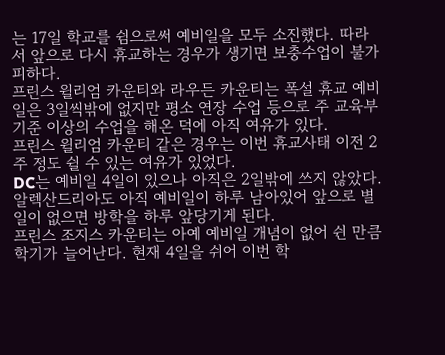는 17일 학교를 쉼으로써 예비일을 모두 소진했다. 따라서 앞으로 다시 휴교하는 경우가 생기면 보충수업이 불가피하다.
프린스 윌리엄 카운티와 라우든 카운티는 폭설 휴교 예비일은 3일씩밖에 없지만 평소 연장 수업 등으로 주 교육부 기준 이상의 수업을 해온 덕에 아직 여유가 있다.
프린스 윌리엄 카운티 같은 경우는 이번 휴교사태 이전 2주 정도 쉴 수 있는 여유가 있었다.
DC는 예비일 4일이 있으나 아직은 2일밖에 쓰지 않았다.
알렉산드리아도 아직 예비일이 하루 남아있어 앞으로 별 일이 없으면 방학을 하루 앞당기게 된다.
프린스 조지스 카운티는 아예 예비일 개념이 없어 쉰 만큼 학기가 늘어난다. 현재 4일을 쉬어 이번 학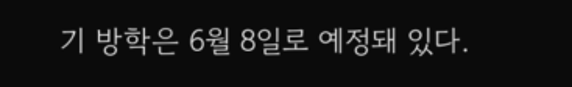기 방학은 6월 8일로 예정돼 있다.